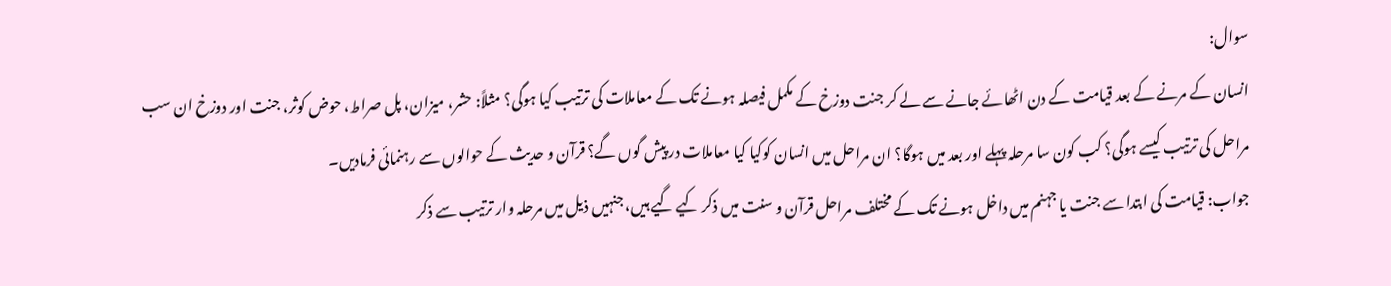سوال:
انسان کے مرنے کے بعد قیامت کے دن اٹھائے جانے سے لے کر جنت دوزخ کے مکمل فیصلہ ہونے تک کے معاملات کی ترتیب کیا ہوگی؟ مثلاً: حشر، میزان، پل صراط، حوض کوثر، جنت اور دوزخ ان سب مراحل کی ترتیب کیسے ہوگی؟ کب کون سا مرحلہ پہلے اور بعد میں ہوگا؟ ان مراحل میں انسان کوکیا کیا معاملات در پیش گوں گے؟ قرآن و حدیث کے حوالوں سے رہنمائی فرمادیں۔
جواب: قیامت کی ابتدا سے جنت یا جہنم میں داخل ہونے تک کے مختلف مراحل قرآن و سنت میں ذکر کیے گیے ہیں، جنہیں ذیل میں مرحلہ وار ترتیب سے ذکر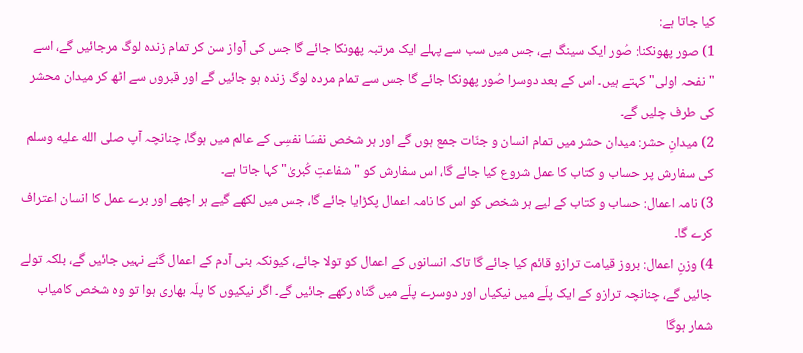کیا جاتا ہے:
1) صور پھونکنا: صُور ایک سینگ ہے، جس میں سب سے پہلے ایک مرتبہ پھونکا جائے گا جس کی آواز سن کر تمام زندہ لوگ مرجائیں گے، اسے "نفحہ اولی" کہتے ہیں۔ اس کے بعد دوسرا صُور پھونکا جائے گا جس سے تمام مردہ لوگ زندہ ہو جائیں گے اور قبروں سے اٹھ کر میدان محشر کی طرف چلیں گے۔
2) میدانِ حشر: میدان حشر میں تمام انسان و جنّات جمع ہوں گے اور ہر شخص نفسَا نفسِی کے عالم میں ہوگا، چنانچہ آپ صلى الله عليه وسلم کی سفارش پر حساب و کتاب کا عمل شروع کیا جائے گا، اس سفارش کو "شفاعتِ کُبریٰ" کہا جاتا ہے۔
3) نامہ اعمال: حساب و کتاب کے لیے ہر شخص کو اس کا نامہ اعمال پکڑایا جائے گا، جس میں لکھے گیے ہر اچھے اور برے عمل کا انسان اعتراف کرے گا۔
4) وزنِ اعمال: بروز قیامت ترازو قائم کیا جائے گا تاکہ انسانوں کے اعمال کو تولا جائے، کیونکہ بنی آدم کے اعمال گنے نہیں جائیں گے، بلکہ تولے جائیں گے، چنانچہ ترازو کے ایک پلّے میں نیکیاں اور دوسرے پلّے میں گناہ رکھے جائیں گے۔ اگر نیکیوں کا پلّہ بھاری ہوا تو وہ شخص کامیاب شمار ہوگا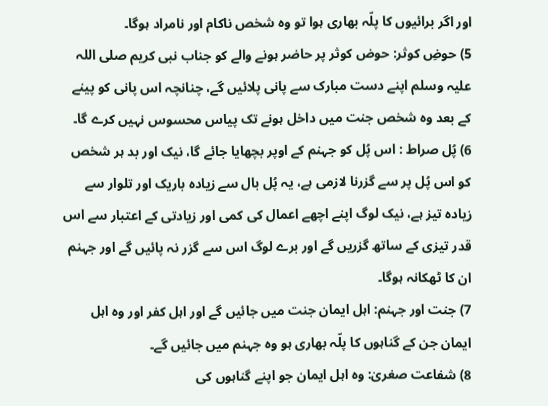اور اگر برائیوں کا پلّہ بھاری ہوا تو وہ شخص ناکام اور نامراد ہوگا۔
5) حوضِ کوثر: حوض کوثر پر حاضر ہونے والے کو جناب نبی کریم صلی اللہ علیہ وسلم اپنے دست مبارک سے پانی پلائیں گے، چنانچہ اس پانی کو پینے کے بعد وہ شخص جنت میں داخل ہونے تک پیاس محسوس نہیں کرے گا۔
6) پُل صراط : اس پُل کو جہنم کے اوپر بچھایا جائے گا، نیک اور بد ہر شخص کو اس پُل پر سے گزرنا لازمی ہے، یہ پُل بال سے زیادہ باریک اور تلوار سے زیادہ تیز ہے، نیک لوگ اپنے اچھے اعمال کی کمی اور زیادتی کے اعتبار سے اس قدر تیزی کے ساتھ گزریں گے اور برے لوگ اس سے گزر نہ پائیں گے اور جہنم ان کا ٹھکانہ ہوگا۔
7) جنت اور جہنم: اہل ایمان جنت میں جائیں گے اور اہل کفر اور وہ اہل ایمان جن کے گناہوں کا پلّہ بھاری ہو وہ جہنم میں جائیں گے۔
8) شفاعت صغریٰ: وہ اہل ایمان جو اپنے گناہوں کی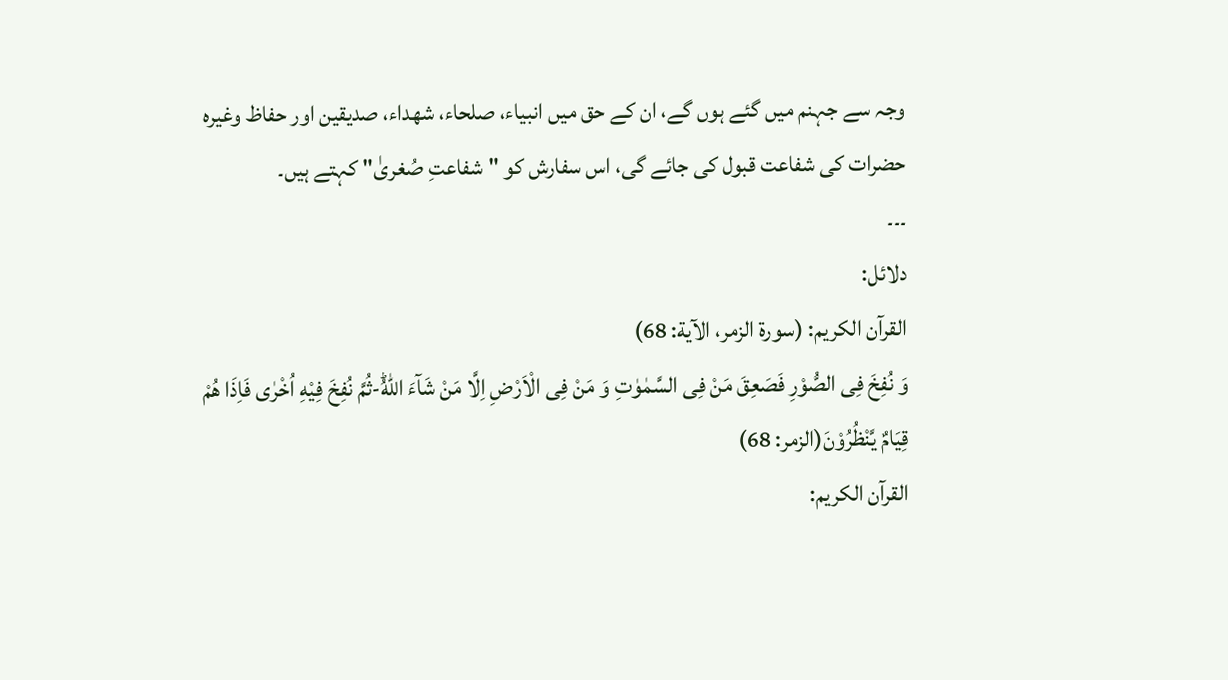وجہ سے جہنم میں گئے ہوں گے، ان کے حق میں انبیاء، صلحاء، شھداء، صدیقین اور حفاظ وغیرہ حضرات کی شفاعت قبول کی جائے گی، اس سفارش کو "شفاعتِ صُغریٰ" کہتے ہیں۔
۔۔۔
دلائل:
القرآن الکریم: (سورۃ الزمر، الآیة: 68)
وَ نُفِخَ فِی الصُّوْرِ فَصَعِقَ مَنْ فِی السَّمٰوٰتِ وَ مَنْ فِی الْاَرْضِ اِلَّا مَنْ شَآءَ اللّٰهُؕ-ثُمَّ نُفِخَ فِیْهِ اُخْرٰى فَاِذَا هُمْ قِیَامٌ یَّنْظُرُوْنَ(الزمر: 68)
القرآن الکریم: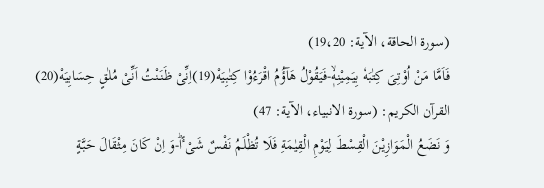(سورۃ الحاقة، الآیة: 19،20)
فَاَمَّا مَنْ اُوْتِیَ كِتٰبَهٗ بِیَمِیْنِهٖۙ-فَیَقُوْلُ هَآؤُمُ اقْرَءُوْا كِتٰبِیَهْ(19)اِنِّیْ ظَنَنْتُ اَنِّیْ مُلٰقٍ حِسَابِیَهْ(20)
القرآن الکریم: (سورۃ الانبیاء، الآیة: 47)
وَ نَضَعُ الْمَوَازِیْنَ الْقِسْطَ لِیَوْمِ الْقِیٰمَةِ فَلَا تُظْلَمُ نَفْسٌ شَیْٴًاؕ-وَ اِنْ كَانَ مِثْقَالَ حَبَّةٍ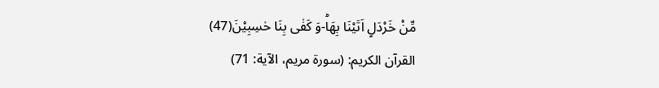مِّنْ خَرْدَلٍ اَتَیْنَا بِهَاؕ-وَ كَفٰى بِنَا حٰسِبِیْنَ(47)
القرآن الکریم: (سورۃ مریم، الآیة: 71)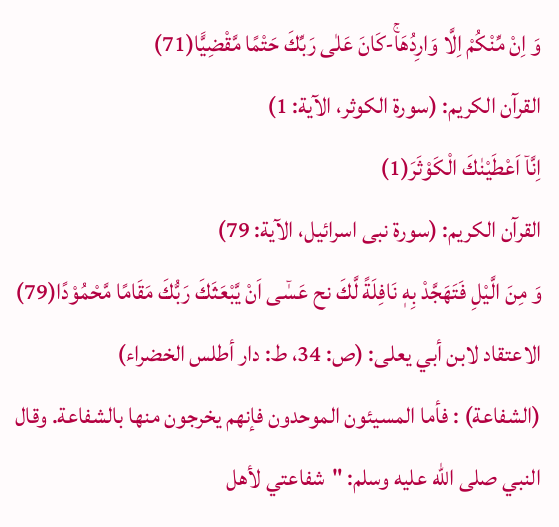وَ اِنْ مِّنْكُمْ اِلَّا وَارِدُهَاۚ-كَانَ عَلٰى رَبِّكَ حَتْمًا مَّقْضِیًّا(71)
القرآن الکریم: (سورۃ الکوثر، الآیة: 1)
اِنَّاۤ اَعْطَیْنٰكَ الْكَوْثَرَ(1)
القرآن الکریم: (سورۃ نبی اسرائیل، الآیة: 79)
وَ مِنَ الَّیْلِ فَتَهَجَّدْ بِهٖ نَافِلَةً لَّكَ نح عَسٰۤى اَنْ یَّبْعَثَكَ رَبُّكَ مَقَامًا مَّحْمُوْدًا(79)
الاعتقاد لابن أبي يعلى: (ص: 34، ط: دار أطلس الخضراء)
(الشفاعة) : فأما المسيئون الموحدون فإنهم يخرجون منها بالشفاعة. وقال النبي صلى الله عليه وسلم: "شفاعتي لأهل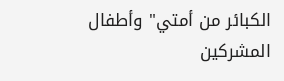الكبائر من أمتي" وأطفال المشركين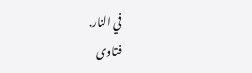في النار.
فتاوی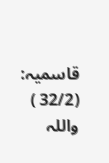قاسمیہ: (32/2 )
واللہ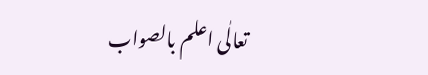تعالٰی اعلم بالصواب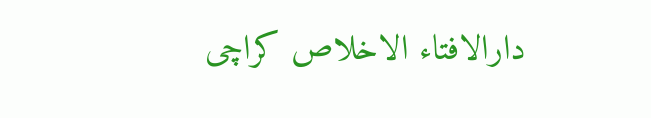دارالافتاء الاخلاص کراچی